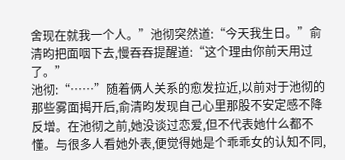舍现在就我一个人。”池彻突然道:“今天我生日。”俞清昀把面咽下去,慢吞吞提醒道:“这个理由你前天用过了。”
池彻:“……”随着俩人关系的愈发拉近,以前对于池彻的那些雾面揭开后,俞清昀发现自己心里那股不安定感不降反增。在池彻之前,她没谈过恋爱,但不代表她什么都不懂。与很多人看她外表,便觉得她是个乖乖女的认知不同,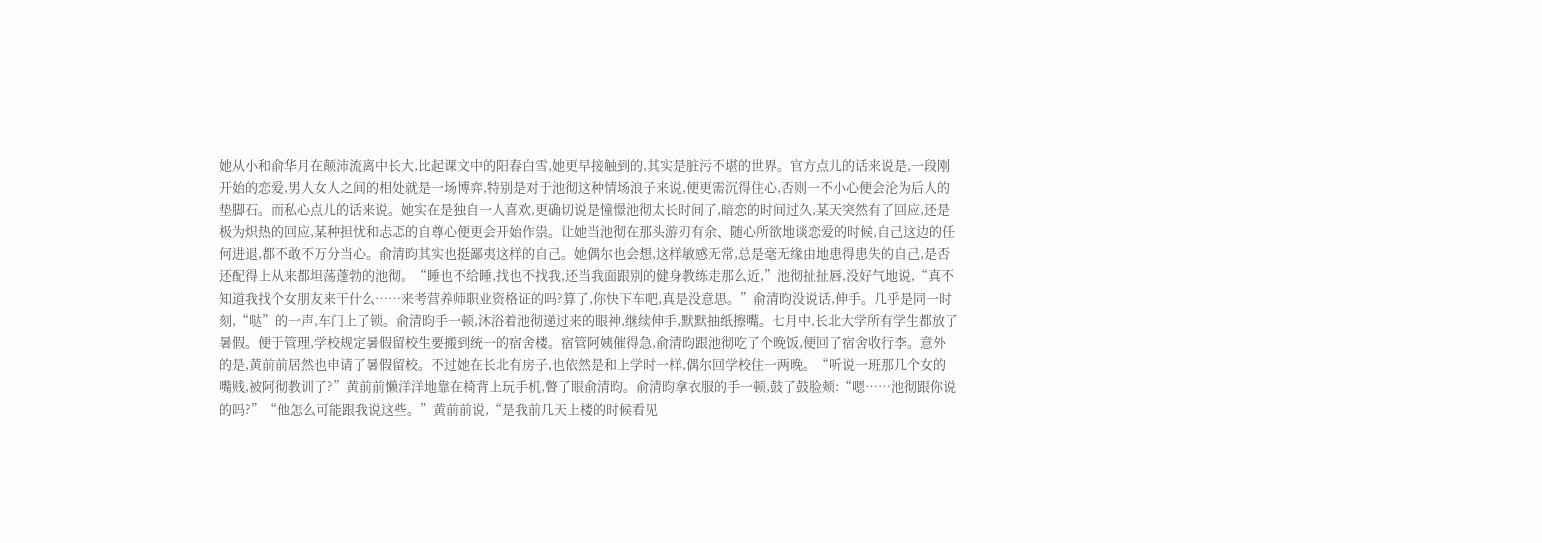她从小和俞华月在颠沛流离中长大,比起课文中的阳春白雪,她更早接触到的,其实是脏污不堪的世界。官方点儿的话来说是,一段刚开始的恋爱,男人女人之间的相处就是一场博弈,特别是对于池彻这种情场浪子来说,便更需沉得住心,否则一不小心便会沦为后人的垫脚石。而私心点儿的话来说。她实在是独自一人喜欢,更确切说是憧憬池彻太长时间了,暗恋的时间过久,某天突然有了回应,还是极为炽热的回应,某种担忧和忐忑的自尊心便更会开始作祟。让她当池彻在那头游刃有余、随心所欲地谈恋爱的时候,自己这边的任何进退,都不敢不万分当心。俞清昀其实也挺鄙夷这样的自己。她偶尔也会想,这样敏感无常,总是毫无缘由地患得患失的自己,是否还配得上从来都坦荡蓬勃的池彻。“睡也不给睡,找也不找我,还当我面跟别的健身教练走那么近,”池彻扯扯唇,没好气地说,“真不知道我找个女朋友来干什么……来考营养师职业资格证的吗?算了,你快下车吧,真是没意思。”俞清昀没说话,伸手。几乎是同一时刻,“哒”的一声,车门上了锁。俞清昀手一顿,沐浴着池彻递过来的眼神,继续伸手,默默抽纸擦嘴。七月中,长北大学所有学生都放了暑假。便于管理,学校规定暑假留校生要搬到统一的宿舍楼。宿管阿姨催得急,俞清昀跟池彻吃了个晚饭,便回了宿舍收行李。意外的是,黄前前居然也申请了暑假留校。不过她在长北有房子,也依然是和上学时一样,偶尔回学校住一两晚。“听说一班那几个女的嘴贱,被阿彻教训了?”黄前前懒洋洋地靠在椅背上玩手机,瞥了眼俞清昀。俞清昀拿衣服的手一顿,鼓了鼓脸颊:“嗯……池彻跟你说的吗?”“他怎么可能跟我说这些。”黄前前说,“是我前几天上楼的时候看见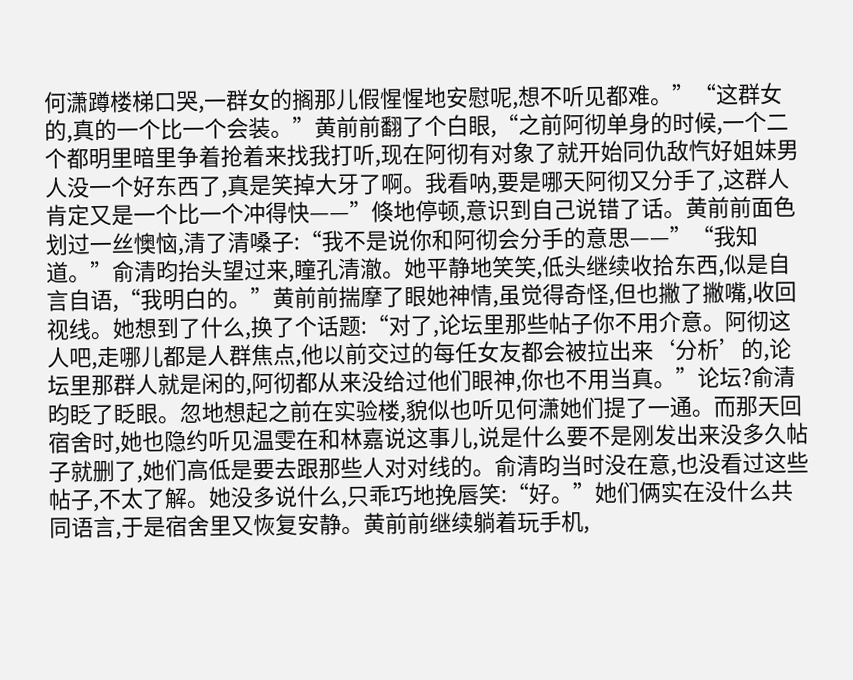何潇蹲楼梯口哭,一群女的搁那儿假惺惺地安慰呢,想不听见都难。”“这群女的,真的一个比一个会装。”黄前前翻了个白眼,“之前阿彻单身的时候,一个二个都明里暗里争着抢着来找我打听,现在阿彻有对象了就开始同仇敌忾好姐妹男人没一个好东西了,真是笑掉大牙了啊。我看呐,要是哪天阿彻又分手了,这群人肯定又是一个比一个冲得快——”倏地停顿,意识到自己说错了话。黄前前面色划过一丝懊恼,清了清嗓子:“我不是说你和阿彻会分手的意思——”“我知道。”俞清昀抬头望过来,瞳孔清澈。她平静地笑笑,低头继续收拾东西,似是自言自语,“我明白的。”黄前前揣摩了眼她神情,虽觉得奇怪,但也撇了撇嘴,收回视线。她想到了什么,换了个话题:“对了,论坛里那些帖子你不用介意。阿彻这人吧,走哪儿都是人群焦点,他以前交过的每任女友都会被拉出来‘分析’的,论坛里那群人就是闲的,阿彻都从来没给过他们眼神,你也不用当真。”论坛?俞清昀眨了眨眼。忽地想起之前在实验楼,貌似也听见何潇她们提了一通。而那天回宿舍时,她也隐约听见温雯在和林嘉说这事儿,说是什么要不是刚发出来没多久帖子就删了,她们高低是要去跟那些人对对线的。俞清昀当时没在意,也没看过这些帖子,不太了解。她没多说什么,只乖巧地挽唇笑:“好。”她们俩实在没什么共同语言,于是宿舍里又恢复安静。黄前前继续躺着玩手机,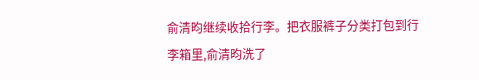俞清昀继续收拾行李。把衣服裤子分类打包到行李箱里,俞清昀洗了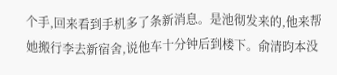个手,回来看到手机多了条新消息。是池彻发来的,他来帮她搬行李去新宿舍,说他车十分钟后到楼下。俞清昀本没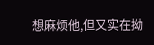想麻烦他,但又实在拗